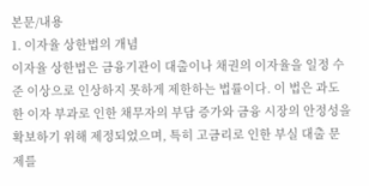본문/내용
1. 이자율 상한법의 개념
이자율 상한법은 금융기관이 대출이나 채권의 이자율을 일정 수준 이상으로 인상하지 못하게 제한하는 법률이다. 이 법은 과도한 이자 부과로 인한 채무자의 부담 증가와 금융 시장의 안정성을 확보하기 위해 제정되었으며, 특히 고금리로 인한 부실 대출 문제를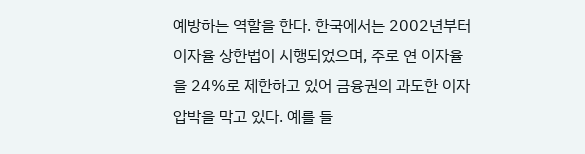예방하는 역할을 한다. 한국에서는 2002년부터 이자율 상한법이 시행되었으며, 주로 연 이자율을 24%로 제한하고 있어 금융권의 과도한 이자 압박을 막고 있다. 예를 들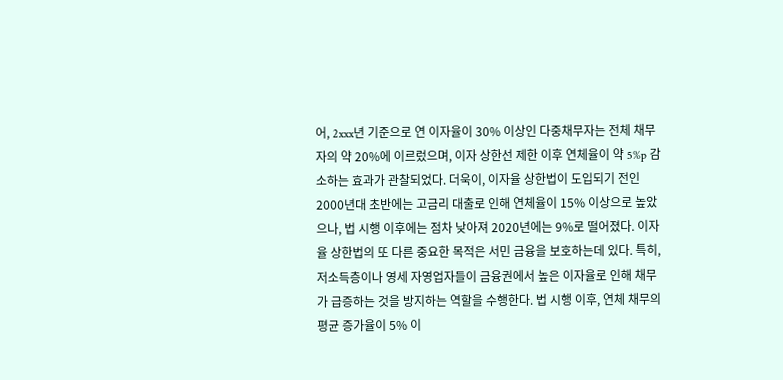어, 2xxx년 기준으로 연 이자율이 30% 이상인 다중채무자는 전체 채무자의 약 20%에 이르렀으며, 이자 상한선 제한 이후 연체율이 약 5%p 감소하는 효과가 관찰되었다. 더욱이, 이자율 상한법이 도입되기 전인 2000년대 초반에는 고금리 대출로 인해 연체율이 15% 이상으로 높았으나, 법 시행 이후에는 점차 낮아져 2020년에는 9%로 떨어졌다. 이자율 상한법의 또 다른 중요한 목적은 서민 금융을 보호하는데 있다. 특히, 저소득층이나 영세 자영업자들이 금융권에서 높은 이자율로 인해 채무가 급증하는 것을 방지하는 역할을 수행한다. 법 시행 이후, 연체 채무의 평균 증가율이 5% 이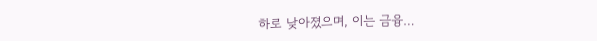하로 낮아졌으며, 이는 금융…